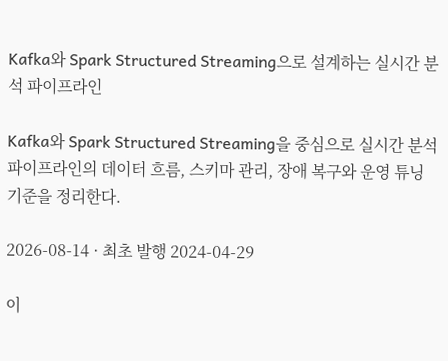Kafka와 Spark Structured Streaming으로 설계하는 실시간 분석 파이프라인

Kafka와 Spark Structured Streaming을 중심으로 실시간 분석 파이프라인의 데이터 흐름, 스키마 관리, 장애 복구와 운영 튜닝 기준을 정리한다.

2026-08-14 · 최초 발행 2024-04-29

이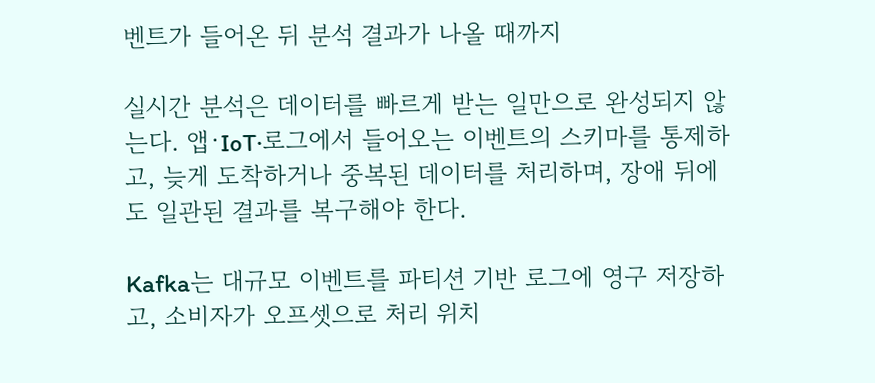벤트가 들어온 뒤 분석 결과가 나올 때까지

실시간 분석은 데이터를 빠르게 받는 일만으로 완성되지 않는다. 앱·IoT·로그에서 들어오는 이벤트의 스키마를 통제하고, 늦게 도착하거나 중복된 데이터를 처리하며, 장애 뒤에도 일관된 결과를 복구해야 한다.

Kafka는 대규모 이벤트를 파티션 기반 로그에 영구 저장하고, 소비자가 오프셋으로 처리 위치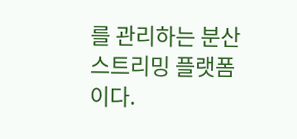를 관리하는 분산 스트리밍 플랫폼이다.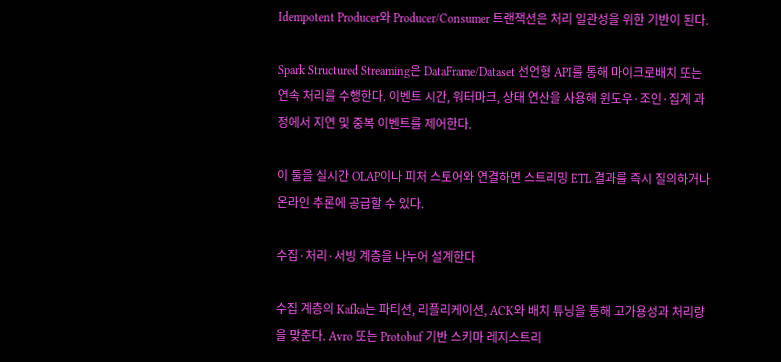Idempotent Producer와 Producer/Consumer 트랜잭션은 처리 일관성을 위한 기반이 된다.

Spark Structured Streaming은 DataFrame/Dataset 선언형 API를 통해 마이크로배치 또는 연속 처리를 수행한다. 이벤트 시간, 워터마크, 상태 연산을 사용해 윈도우·조인·집계 과정에서 지연 및 중복 이벤트를 제어한다.

이 둘을 실시간 OLAP이나 피처 스토어와 연결하면 스트리밍 ETL 결과를 즉시 질의하거나 온라인 추론에 공급할 수 있다.

수집·처리·서빙 계층을 나누어 설계한다

수집 계층의 Kafka는 파티션, 리플리케이션, ACK와 배치 튜닝을 통해 고가용성과 처리량을 맞춘다. Avro 또는 Protobuf 기반 스키마 레지스트리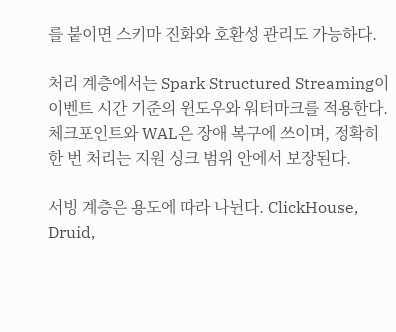를 붙이면 스키마 진화와 호환성 관리도 가능하다.

처리 계층에서는 Spark Structured Streaming이 이벤트 시간 기준의 윈도우와 워터마크를 적용한다. 체크포인트와 WAL은 장애 복구에 쓰이며, 정확히 한 번 처리는 지원 싱크 범위 안에서 보장된다.

서빙 계층은 용도에 따라 나뉜다. ClickHouse, Druid,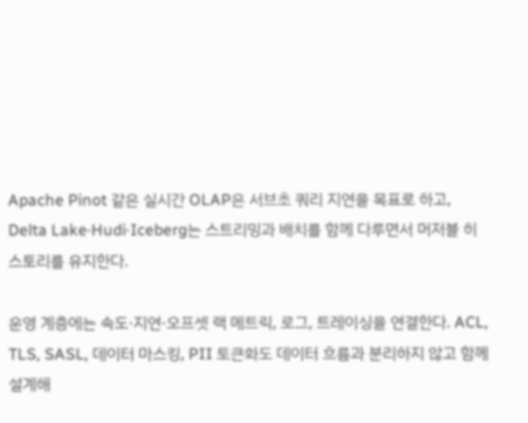Apache Pinot 같은 실시간 OLAP은 서브초 쿼리 지연을 목표로 하고, Delta Lake·Hudi·Iceberg는 스트리밍과 배치를 함께 다루면서 머저블 히스토리를 유지한다.

운영 계층에는 속도·지연·오프셋 랙 메트릭, 로그, 트레이싱을 연결한다. ACL, TLS, SASL, 데이터 마스킹, PII 토큰화도 데이터 흐름과 분리하지 않고 함께 설계해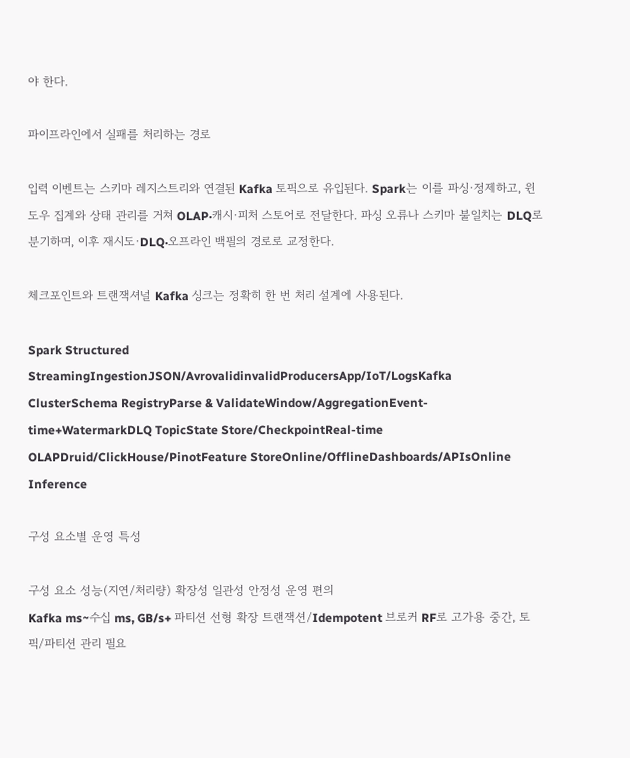야 한다.

파이프라인에서 실패를 처리하는 경로

입력 이벤트는 스키마 레지스트리와 연결된 Kafka 토픽으로 유입된다. Spark는 이를 파싱·정제하고, 윈도우 집계와 상태 관리를 거쳐 OLAP·캐시·피처 스토어로 전달한다. 파싱 오류나 스키마 불일치는 DLQ로 분기하며, 이후 재시도·DLQ·오프라인 백필의 경로로 교정한다.

체크포인트와 트랜잭셔널 Kafka 싱크는 정확히 한 번 처리 설계에 사용된다.

Spark Structured StreamingIngestionJSON/AvrovalidinvalidProducersApp/IoT/LogsKafka ClusterSchema RegistryParse & ValidateWindow/AggregationEvent-time+WatermarkDLQ TopicState Store/CheckpointReal-time OLAPDruid/ClickHouse/PinotFeature StoreOnline/OfflineDashboards/APIsOnline Inference

구성 요소별 운영 특성

구성 요소 성능(지연/처리량) 확장성 일관성 안정성 운영 편의
Kafka ms~수십 ms, GB/s+ 파티션 선형 확장 트랜잭션/Idempotent 브로커 RF로 고가용 중간, 토픽/파티션 관리 필요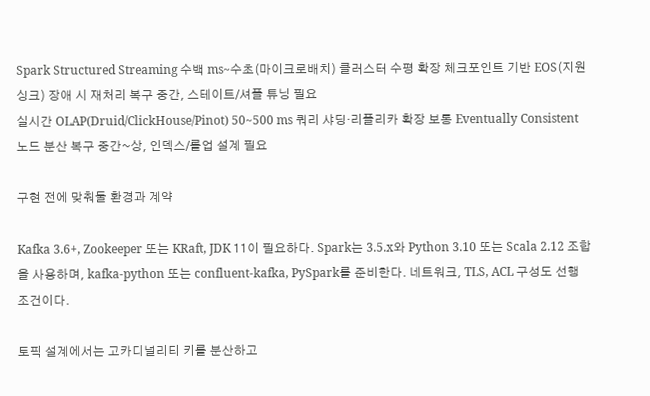Spark Structured Streaming 수백 ms~수초(마이크로배치) 클러스터 수평 확장 체크포인트 기반 EOS(지원 싱크) 장애 시 재처리 복구 중간, 스테이트/셔플 튜닝 필요
실시간 OLAP(Druid/ClickHouse/Pinot) 50~500 ms 쿼리 샤딩·리플리카 확장 보통 Eventually Consistent 노드 분산 복구 중간~상, 인덱스/롤업 설계 필요

구현 전에 맞춰둘 환경과 계약

Kafka 3.6+, Zookeeper 또는 KRaft, JDK 11이 필요하다. Spark는 3.5.x와 Python 3.10 또는 Scala 2.12 조합을 사용하며, kafka-python 또는 confluent-kafka, PySpark를 준비한다. 네트워크, TLS, ACL 구성도 선행 조건이다.

토픽 설계에서는 고카디널리티 키를 분산하고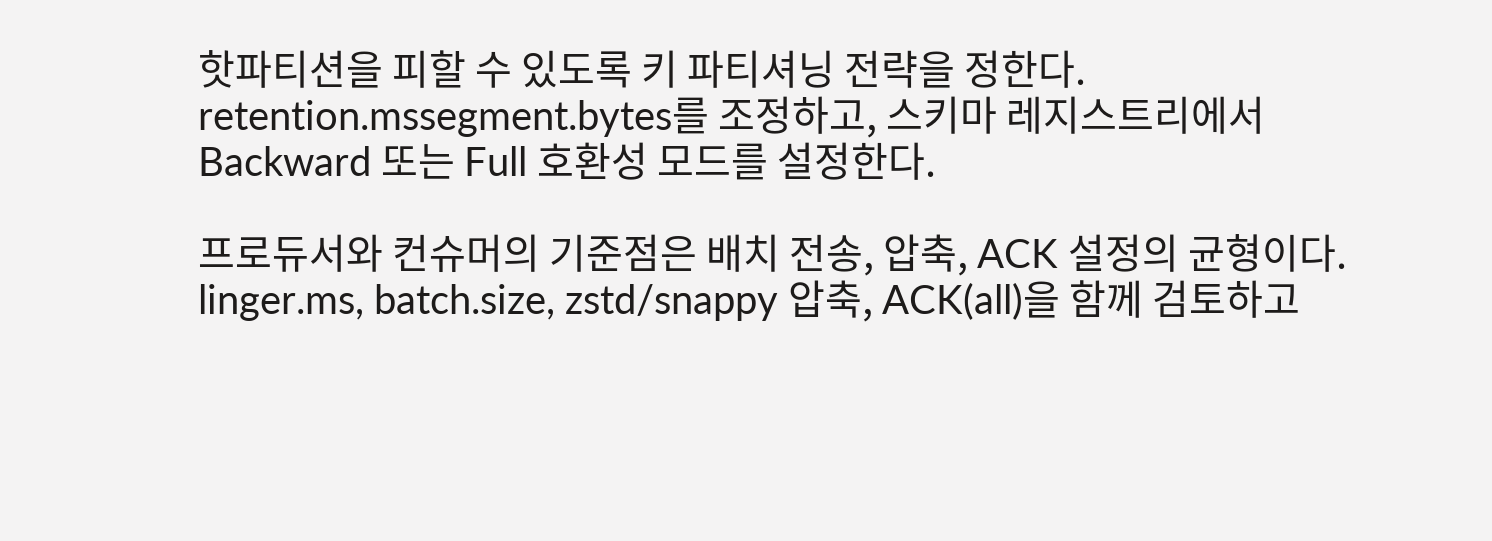핫파티션을 피할 수 있도록 키 파티셔닝 전략을 정한다. retention.mssegment.bytes를 조정하고, 스키마 레지스트리에서 Backward 또는 Full 호환성 모드를 설정한다.

프로듀서와 컨슈머의 기준점은 배치 전송, 압축, ACK 설정의 균형이다. linger.ms, batch.size, zstd/snappy 압축, ACK(all)을 함께 검토하고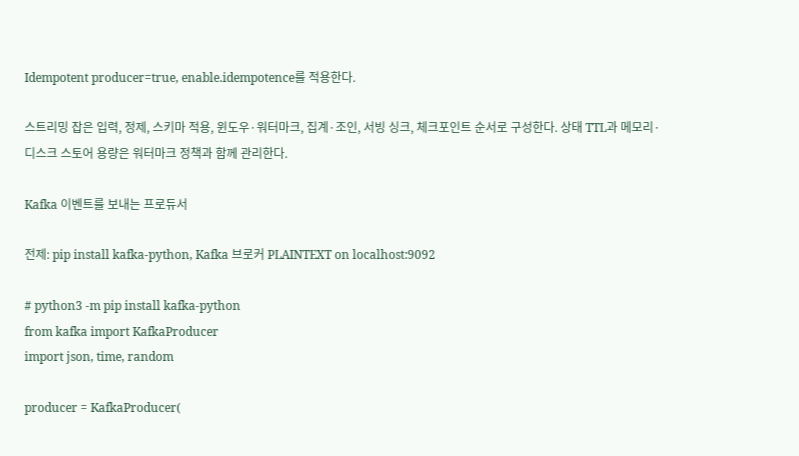Idempotent producer=true, enable.idempotence를 적용한다.

스트리밍 잡은 입력, 정제, 스키마 적용, 윈도우·워터마크, 집계·조인, 서빙 싱크, 체크포인트 순서로 구성한다. 상태 TTL과 메모리·디스크 스토어 용량은 워터마크 정책과 함께 관리한다.

Kafka 이벤트를 보내는 프로듀서

전제: pip install kafka-python, Kafka 브로커 PLAINTEXT on localhost:9092

# python3 -m pip install kafka-python
from kafka import KafkaProducer
import json, time, random

producer = KafkaProducer(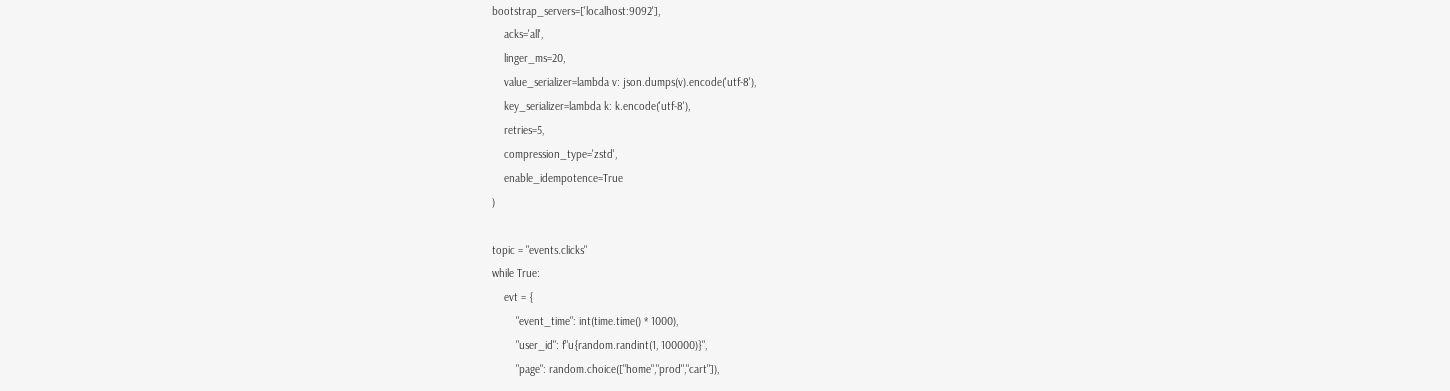bootstrap_servers=['localhost:9092'],
    acks='all',
    linger_ms=20,
    value_serializer=lambda v: json.dumps(v).encode('utf-8'),
    key_serializer=lambda k: k.encode('utf-8'),
    retries=5,
    compression_type='zstd',
    enable_idempotence=True
)

topic = "events.clicks"
while True:
    evt = {
        "event_time": int(time.time() * 1000),
        "user_id": f"u{random.randint(1, 100000)}",
        "page": random.choice(["home","prod","cart"]),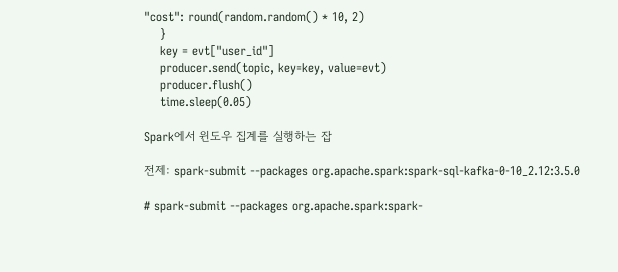"cost": round(random.random() * 10, 2)
    }
    key = evt["user_id"]
    producer.send(topic, key=key, value=evt)
    producer.flush()
    time.sleep(0.05)

Spark에서 윈도우 집계를 실행하는 잡

전제: spark-submit --packages org.apache.spark:spark-sql-kafka-0-10_2.12:3.5.0

# spark-submit --packages org.apache.spark:spark-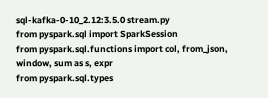sql-kafka-0-10_2.12:3.5.0 stream.py
from pyspark.sql import SparkSession
from pyspark.sql.functions import col, from_json, window, sum as s, expr
from pyspark.sql.types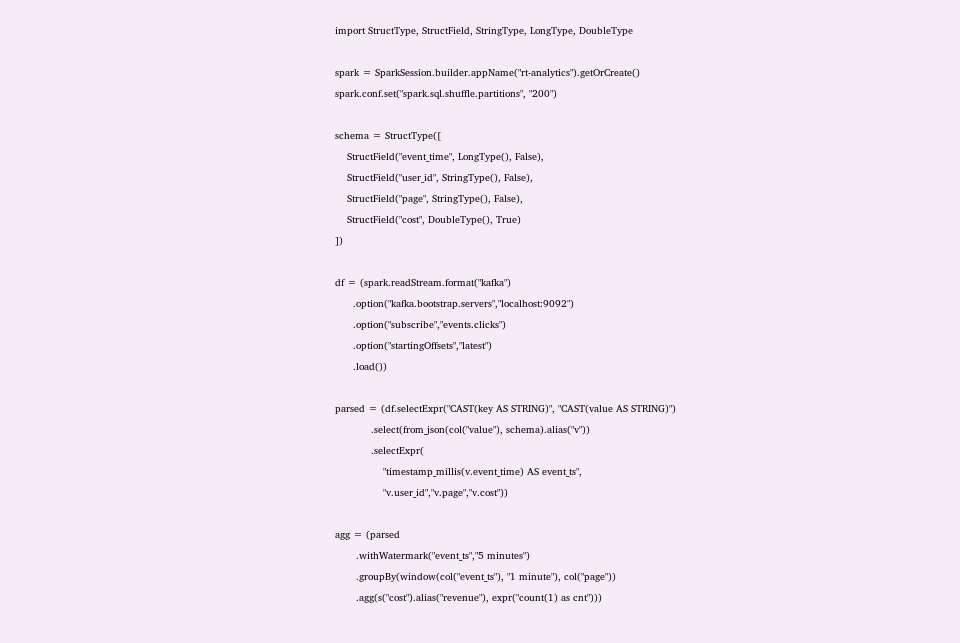import StructType, StructField, StringType, LongType, DoubleType

spark = SparkSession.builder.appName("rt-analytics").getOrCreate()
spark.conf.set("spark.sql.shuffle.partitions", "200")

schema = StructType([
    StructField("event_time", LongType(), False),
    StructField("user_id", StringType(), False),
    StructField("page", StringType(), False),
    StructField("cost", DoubleType(), True)
])

df = (spark.readStream.format("kafka")
      .option("kafka.bootstrap.servers","localhost:9092")
      .option("subscribe","events.clicks")
      .option("startingOffsets","latest")
      .load())

parsed = (df.selectExpr("CAST(key AS STRING)", "CAST(value AS STRING)")
            .select(from_json(col("value"), schema).alias("v"))
            .selectExpr(
                "timestamp_millis(v.event_time) AS event_ts",
                "v.user_id","v.page","v.cost"))

agg = (parsed
       .withWatermark("event_ts","5 minutes")
       .groupBy(window(col("event_ts"), "1 minute"), col("page"))
       .agg(s("cost").alias("revenue"), expr("count(1) as cnt")))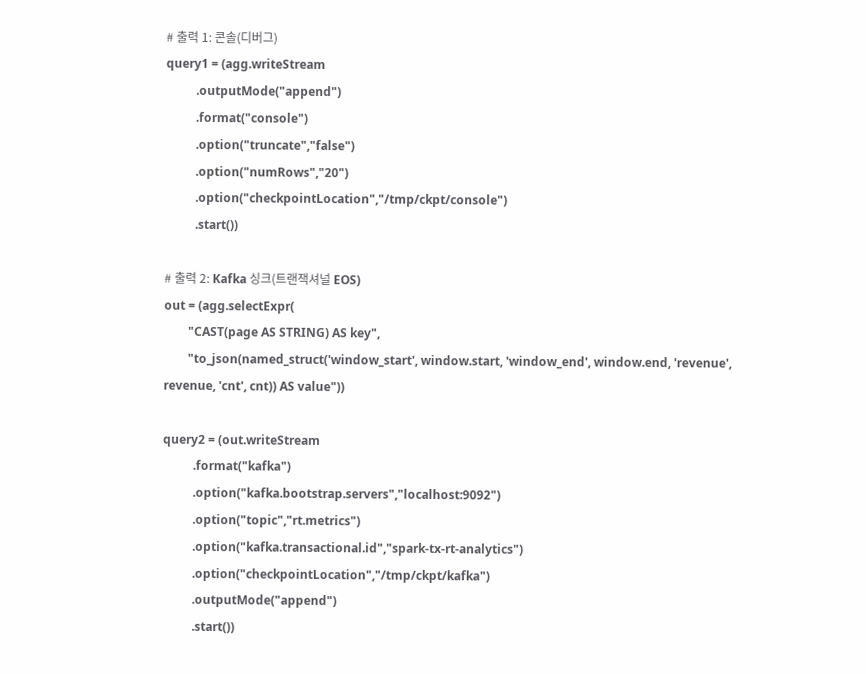# 출력 1: 콘솔(디버그)
query1 = (agg.writeStream
          .outputMode("append")
          .format("console")
          .option("truncate","false")
          .option("numRows","20")
          .option("checkpointLocation","/tmp/ckpt/console")
          .start())

# 출력 2: Kafka 싱크(트랜잭셔널 EOS)
out = (agg.selectExpr(
        "CAST(page AS STRING) AS key",
        "to_json(named_struct('window_start', window.start, 'window_end', window.end, 'revenue', revenue, 'cnt', cnt)) AS value"))

query2 = (out.writeStream
          .format("kafka")
          .option("kafka.bootstrap.servers","localhost:9092")
          .option("topic","rt.metrics")
          .option("kafka.transactional.id","spark-tx-rt-analytics")
          .option("checkpointLocation","/tmp/ckpt/kafka")
          .outputMode("append")
          .start())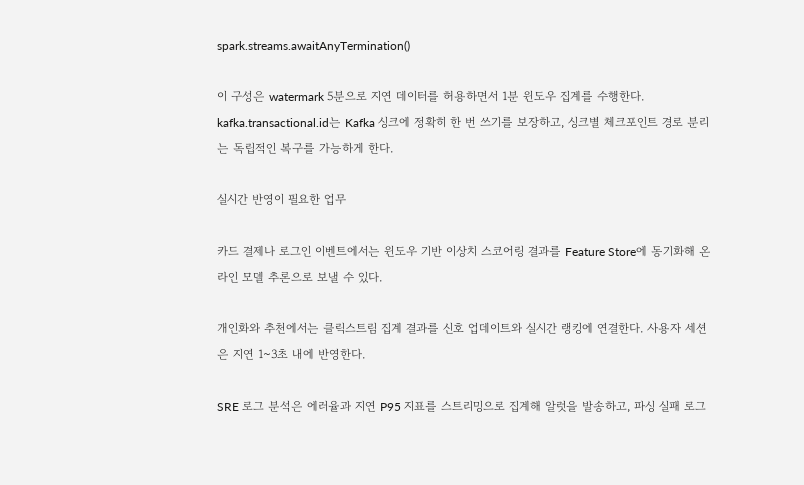spark.streams.awaitAnyTermination()

이 구성은 watermark 5분으로 지연 데이터를 허용하면서 1분 윈도우 집계를 수행한다. kafka.transactional.id는 Kafka 싱크에 정확히 한 번 쓰기를 보장하고, 싱크별 체크포인트 경로 분리는 독립적인 복구를 가능하게 한다.

실시간 반영이 필요한 업무

카드 결제나 로그인 이벤트에서는 윈도우 기반 이상치 스코어링 결과를 Feature Store에 동기화해 온라인 모델 추론으로 보낼 수 있다.

개인화와 추천에서는 클릭스트림 집계 결과를 신호 업데이트와 실시간 랭킹에 연결한다. 사용자 세션은 지연 1~3초 내에 반영한다.

SRE 로그 분석은 에러율과 지연 P95 지표를 스트리밍으로 집계해 알럿을 발송하고, 파싱 실패 로그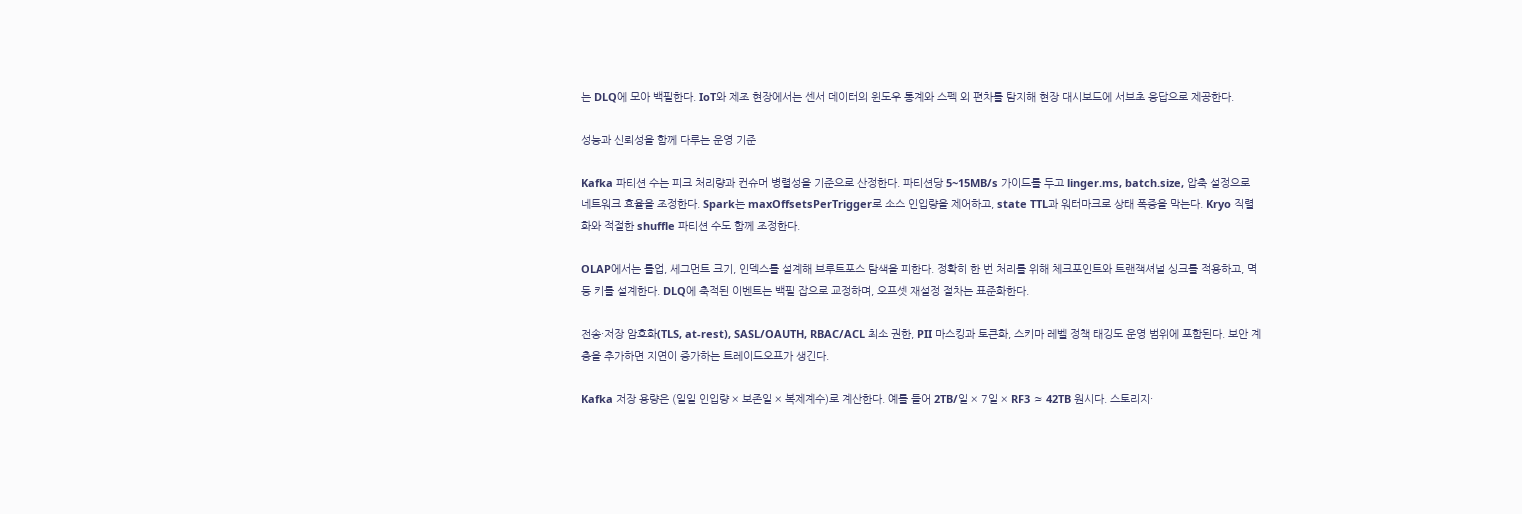는 DLQ에 모아 백필한다. IoT와 제조 현장에서는 센서 데이터의 윈도우 통계와 스펙 외 편차를 탐지해 현장 대시보드에 서브초 응답으로 제공한다.

성능과 신뢰성을 함께 다루는 운영 기준

Kafka 파티션 수는 피크 처리량과 컨슈머 병렬성을 기준으로 산정한다. 파티션당 5~15MB/s 가이드를 두고 linger.ms, batch.size, 압축 설정으로 네트워크 효율을 조정한다. Spark는 maxOffsetsPerTrigger로 소스 인입량을 제어하고, state TTL과 워터마크로 상태 폭증을 막는다. Kryo 직렬화와 적절한 shuffle 파티션 수도 함께 조정한다.

OLAP에서는 롤업, 세그먼트 크기, 인덱스를 설계해 브루트포스 탐색을 피한다. 정확히 한 번 처리를 위해 체크포인트와 트랜잭셔널 싱크를 적용하고, 멱등 키를 설계한다. DLQ에 축적된 이벤트는 백필 잡으로 교정하며, 오프셋 재설정 절차는 표준화한다.

전송·저장 암호화(TLS, at-rest), SASL/OAUTH, RBAC/ACL 최소 권한, PII 마스킹과 토큰화, 스키마 레벨 정책 태깅도 운영 범위에 포함된다. 보안 계층을 추가하면 지연이 증가하는 트레이드오프가 생긴다.

Kafka 저장 용량은 (일일 인입량 × 보존일 × 복제계수)로 계산한다. 예를 들어 2TB/일 × 7일 × RF3 ≈ 42TB 원시다. 스토리지·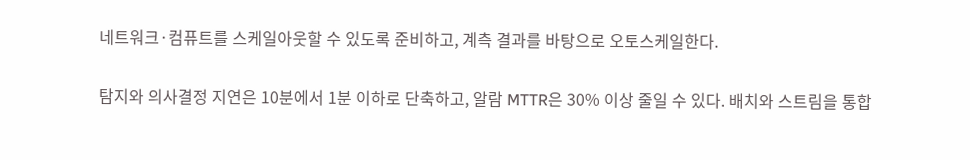네트워크·컴퓨트를 스케일아웃할 수 있도록 준비하고, 계측 결과를 바탕으로 오토스케일한다.

탐지와 의사결정 지연은 10분에서 1분 이하로 단축하고, 알람 MTTR은 30% 이상 줄일 수 있다. 배치와 스트림을 통합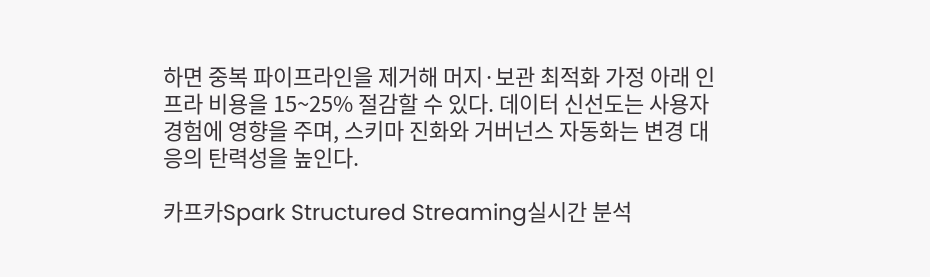하면 중복 파이프라인을 제거해 머지·보관 최적화 가정 아래 인프라 비용을 15~25% 절감할 수 있다. 데이터 신선도는 사용자 경험에 영향을 주며, 스키마 진화와 거버넌스 자동화는 변경 대응의 탄력성을 높인다.

카프카Spark Structured Streaming실시간 분석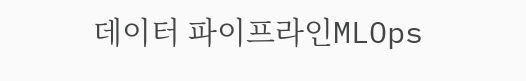데이터 파이프라인MLOps